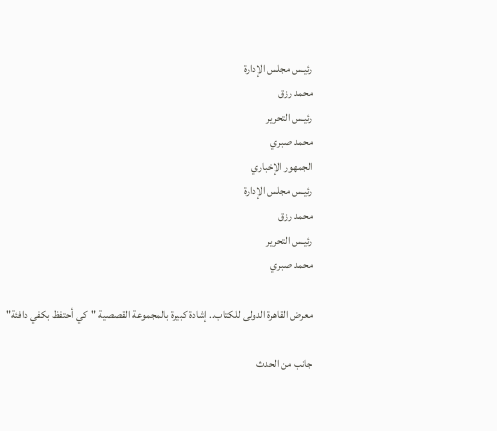رئيـس مجلس الإدارة
محمد رزق
رئيـس التحرير
محمد صبري
الجمهور الإخباري
رئيـس مجلس الإدارة
محمد رزق
رئيـس التحرير
محمد صبري

معرض القاهرة الدولى للكتاب.. إشادة كبيرة بالمجموعة القصصية "كي أحتفظ بكفي دافئة"

جانب من الحدث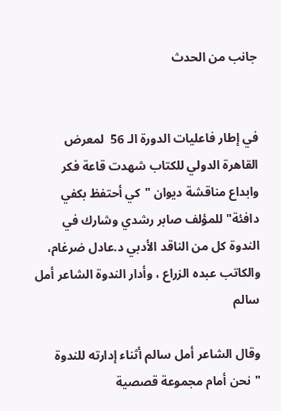جانب من الحدث


في إطار فاعليات الدورة الـ 56  لمعرض القاهرة الدولي للكتاب شهدت قاعة فكر وابداع مناقشة ديوان "كي أحتفظ بكفي دافئة" للمؤلف صابر رشدي وشارك في الندوة كل من الناقد الأدبي د.عادل ضرغام، والكاتب عبده الزراع ، وأدار الندوة الشاعر أمل سالم

وقال الشاعر أمل سالم أثناء إدارته للندوة "نحن أمام مجموعة قصصية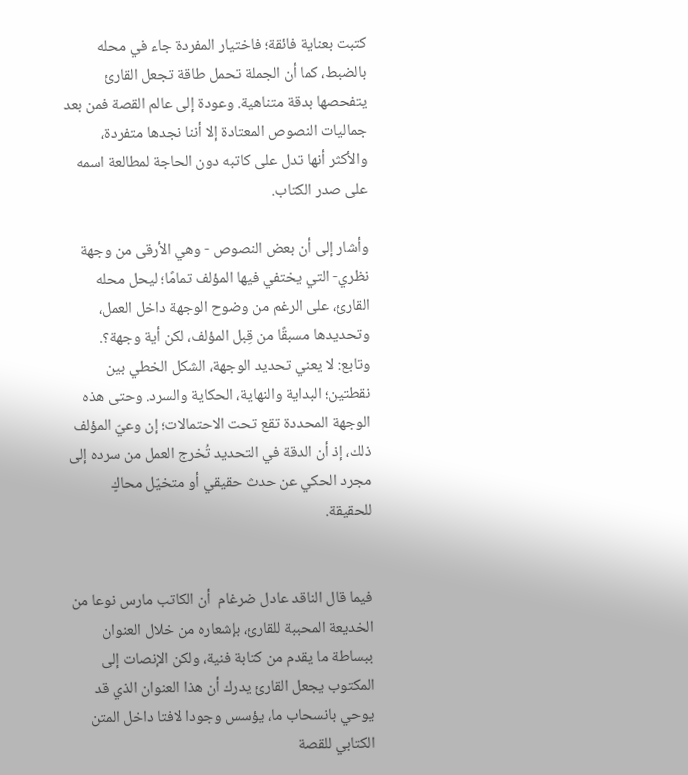كتبت بعناية فائقة؛ فاختيار المفردة جاء في محله بالضبط، كما أن الجملة تحمل طاقة تجعل القارئ يتفحصها بدقة متناهية. وعودة إلى عالم القصة فمن بعد جماليات النصوص المعتادة إلا أننا نجدها متفردة، والأكثر أنها تدل على كاتبه دون الحاجة لمطالعة اسمه على صدر الكتاب.

وأشار إلى أن بعض النصوص - وهي الأرقى من وجهة نظري- التي يختفي فيها المؤلف تمامًا؛ ليحل محله القارئ، على الرغم من وضوح الوجهة داخل العمل، وتحديدها مسبقًا من قِبل المؤلف، لكن أية وجهة؟.
وتابع: لا يعني تحديد الوجهة، الشكل الخطي بين نقطتين؛ البداية والنهاية، الحكاية والسرد. وحتى هذه الوجهة المحددة تقع تحت الاحتمالات؛ إن وعيّ المؤلف ذلك، إذ أن الدقة في التحديد تُخرج العمل من سرده إلى مجرد الحكي عن حدث حقيقي أو متخيّل محاكٍ للحقيقة.


فيما قال الناقد عادل ضرغام  أن الكاتب مارس نوعا من الخديعة المحببة للقارئ، بإشعاره من خلال العنوان ببساطة ما يقدم من كتابة فنية، ولكن الإنصات إلى المكتوب يجعل القارئ يدرك أن هذا العنوان الذي قد يوحي بانسحاب ما، يؤسس وجودا لافتا داخل المتن الكتابي للقصة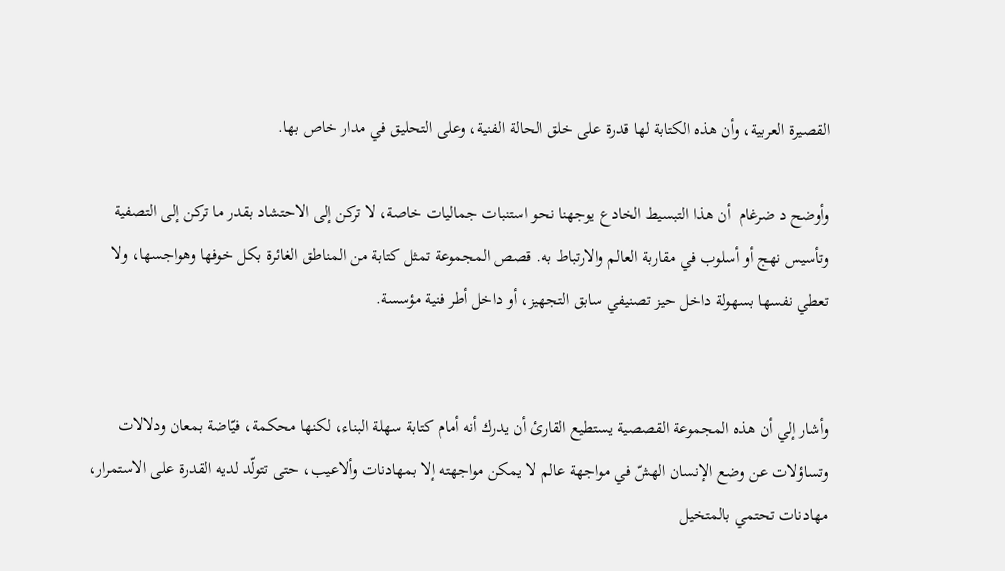القصيرة العربية، وأن هذه الكتابة لها قدرة على خلق الحالة الفنية، وعلى التحليق في مدار خاص بها.

وأوضح د ضرغام  أن هذا التبسيط الخادع يوجهنا نحو استنبات جماليات خاصة، لا تركن إلى الاحتشاد بقدر ما تركن إلى التصفية وتأسيس نهج أو أسلوب في مقاربة العالم والارتباط به. قصص المجموعة تمثل كتابة من المناطق الغائرة بكل خوفها وهواجسها، ولا تعطي نفسها بسهولة داخل حيز تصنيفي سابق التجهيز، أو داخل أطر فنية مؤسسة.


وأشار إلي أن هذه المجموعة القصصية يستطيع القارئ أن يدرك أنه أمام كتابة سهلة البناء، لكنها محكمة، فيّاضة بمعان ودلالات وتساؤلات عن وضع الإنسان الهشّ في مواجهة عالم لا يمكن مواجهته إلا بمهادنات وألاعيب، حتى تتولّد لديه القدرة على الاستمرار، مهادنات تحتمي بالمتخيل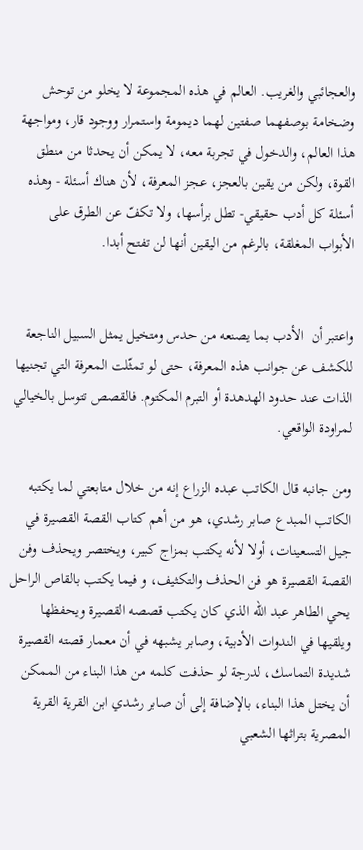والعجائبي والغريب. العالم في هذه المجموعة لا يخلو من توحش وضخامة بوصفهما صفتين لهما ديمومة واستمرار ووجود قار، ومواجهة هذا العالم، والدخول في تجربة معه، لا يمكن أن يحدثا من منطق القوة، ولكن من يقين بالعجز، عجز المعرفة، لأن هناك أسئلة - وهذه أسئلة كل أدب حقيقي- تطل برأسها، ولا تكفّ عن الطرق على الأبواب المغلقة، بالرغم من اليقين أنها لن تفتح أبدا.


واعتبر أن  الأدب بما يصنعه من حدس ومتخيل يمثل السبيل الناجعة للكشف عن جوانب هذه المعرفة، حتى لو تمثّلت المعرفة التي تجنيها الذات عند حدود الهدهدة أو التبرم المكتوم. فالقصص تتوسل بالخيالي لمراودة الواقعي.

ومن جانبه قال الكاتب عبده الزراع إنه من خلال متابعتي لما يكتبه الكاتب المبدع صابر رشدي، هو من أهم كتاب القصة القصيرة في جيل التسعينات، أولا لأنه يكتب بمزاج كبير، ويختصر ويحذف وفن القصة القصيرة هو فن الحذف والتكثيف، و فيما يكتب بالقاص الراحل يحي الطاهر عبد الله الذي كان يكتب قصصه القصيرة ويحفظها ويلقيها في الندوات الأدبية، وصابر يشبهه في أن معمار قصته القصيرة شديدة التماسك، لدرجة لو حذفت كلمه من هذا البناء من الممكن أن يختل هذا البناء، بالإضافة إلى أن صابر رشدي ابن القرية القرية المصرية بتراثها الشعبي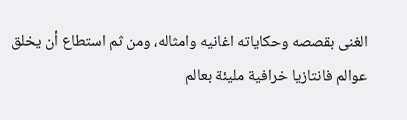الغنى بقصصه وحكاياته اغانيه وامثاله، ومن ثم استطاع أن يخلق عوالم فانتازيا خرافية مليئة بعالم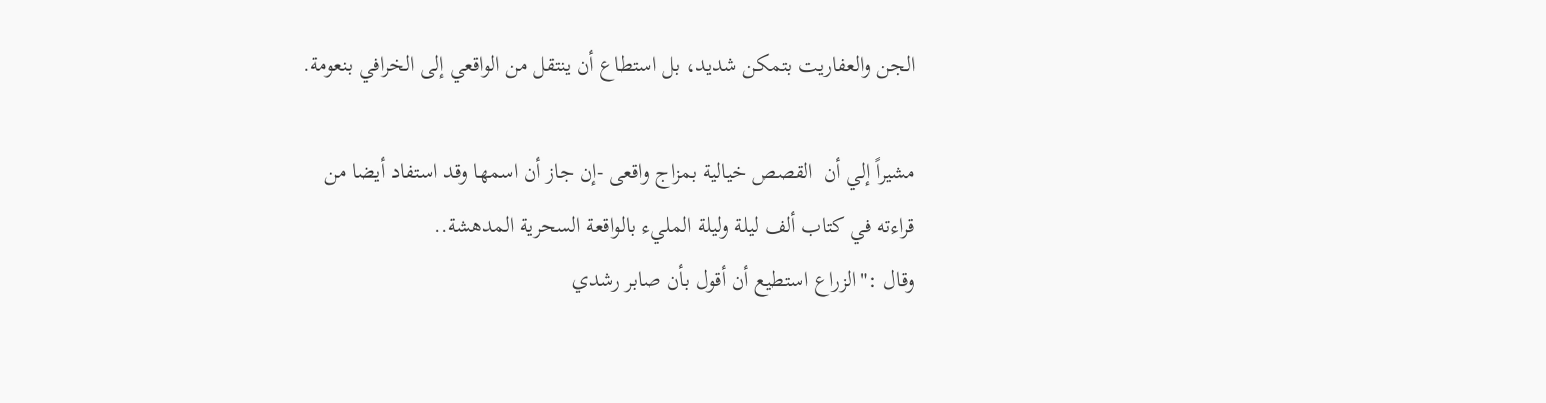الجن والعفاريت بتمكن شديد، بل استطاع أن ينتقل من الواقعي إلى الخرافي بنعومة.

مشيراً إلي أن  القصص خيالية بمزاج واقعى -إن جاز أن اسمها وقد استفاد أيضا من قراءته في كتاب ألف ليلة وليلة المليء بالواقعة السحرية المدهشة..
وقال :"الزراع استطيع أن أقول بأن صابر رشدي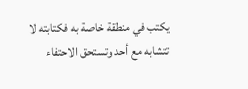يكتب في منطقة خاصة به فكتابته لا تتشابه مع أحد وتستحق الاحتفاء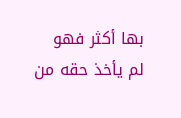بها أكثر فهو لم يأخذ حقه من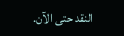النقد حتى الآن.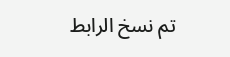تم نسخ الرابط